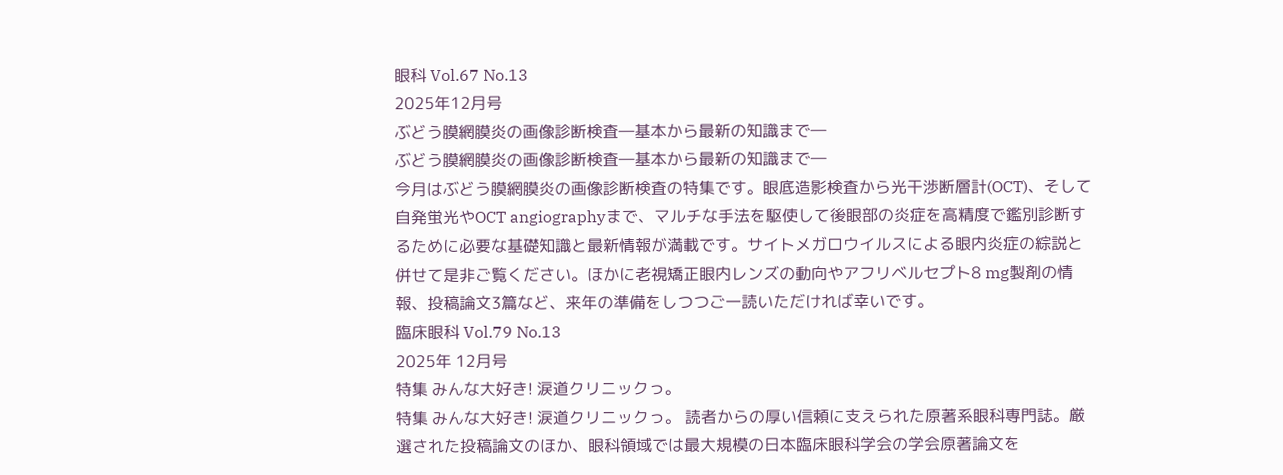眼科 Vol.67 No.13
2025年12月号
ぶどう膜網膜炎の画像診断検査―基本から最新の知識まで―
ぶどう膜網膜炎の画像診断検査―基本から最新の知識まで―
今月はぶどう膜網膜炎の画像診断検査の特集です。眼底造影検査から光干渉断層計(OCT)、そして自発蛍光やOCT angiographyまで、マルチな手法を駆使して後眼部の炎症を高精度で鑑別診断するために必要な基礎知識と最新情報が満載です。サイトメガロウイルスによる眼内炎症の綜説と併せて是非ご覧ください。ほかに老視矯正眼内レンズの動向やアフリベルセプト8 mg製剤の情報、投稿論文3篇など、来年の準備をしつつご一読いただければ幸いです。
臨床眼科 Vol.79 No.13
2025年 12月号
特集 みんな大好き! 涙道クリニックっ。
特集 みんな大好き! 涙道クリニックっ。 読者からの厚い信頼に支えられた原著系眼科専門誌。厳選された投稿論文のほか、眼科領域では最大規模の日本臨床眼科学会の学会原著論文を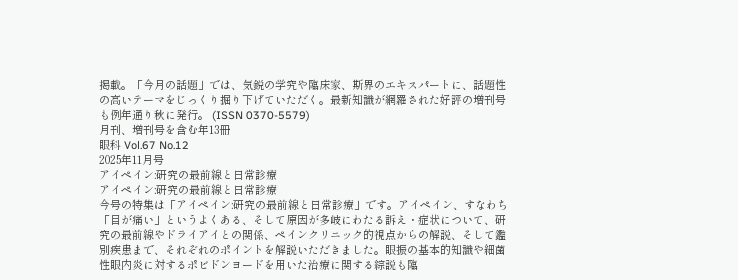掲載。「今月の話題」では、気鋭の学究や臨床家、斯界のエキスパートに、話題性の高いテーマをじっくり掘り下げていただく。最新知識が網羅された好評の増刊号も例年通り秋に発行。 (ISSN 0370-5579)
月刊、増刊号を含む年13冊
眼科 Vol.67 No.12
2025年11月号
アイペイン:研究の最前線と日常診療
アイペイン:研究の最前線と日常診療
今号の特集は「アイペイン:研究の最前線と日常診療」です。アイペイン、すなわち「目が痛い」というよくある、そして原因が多岐にわたる訴え・症状について、研究の最前線やドライアイとの関係、ペインクリニック的視点からの解説、そして鑑別疾患まで、それぞれのポイントを解説いただきました。眼振の基本的知識や細菌性眼内炎に対するポビドンヨードを用いた治療に関する綜説も臨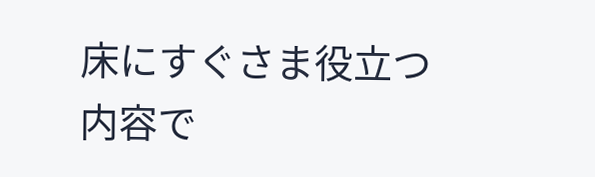床にすぐさま役立つ内容で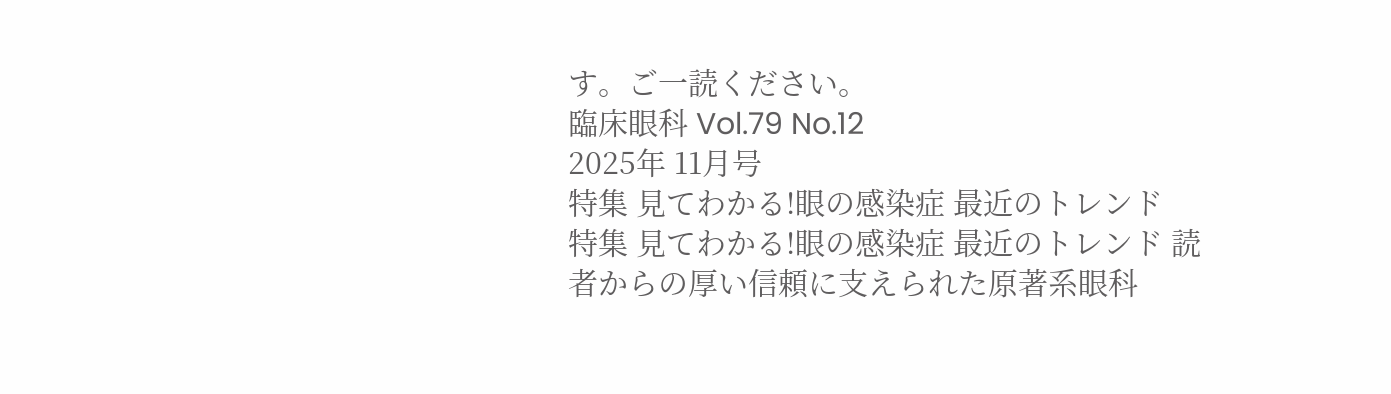す。ご一読ください。
臨床眼科 Vol.79 No.12
2025年 11月号
特集 見てわかる!眼の感染症 最近のトレンド
特集 見てわかる!眼の感染症 最近のトレンド 読者からの厚い信頼に支えられた原著系眼科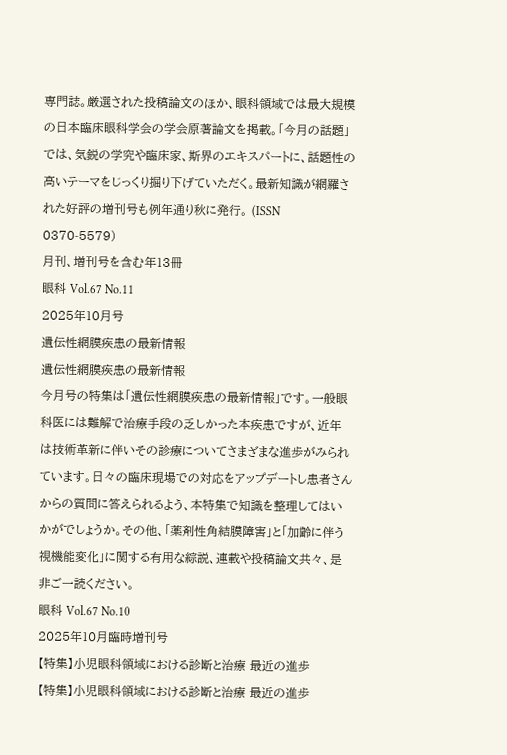専門誌。厳選された投稿論文のほか、眼科領域では最大規模の日本臨床眼科学会の学会原著論文を掲載。「今月の話題」では、気鋭の学究や臨床家、斯界のエキスパートに、話題性の高いテーマをじっくり掘り下げていただく。最新知識が網羅された好評の増刊号も例年通り秋に発行。 (ISSN 0370-5579)
月刊、増刊号を含む年13冊
眼科 Vol.67 No.11
2025年10月号
遺伝性網膜疾患の最新情報
遺伝性網膜疾患の最新情報
今月号の特集は「遺伝性網膜疾患の最新情報」です。一般眼科医には難解で治療手段の乏しかった本疾患ですが、近年は技術革新に伴いその診療についてさまざまな進歩がみられています。日々の臨床現場での対応をアップデートし患者さんからの質問に答えられるよう、本特集で知識を整理してはいかがでしょうか。その他、「薬剤性角結膜障害」と「加齢に伴う視機能変化」に関する有用な綜説、連載や投稿論文共々、是非ご一読ください。
眼科 Vol.67 No.10
2025年10月臨時増刊号
【特集】小児眼科領域における診断と治療 最近の進歩
【特集】小児眼科領域における診断と治療 最近の進歩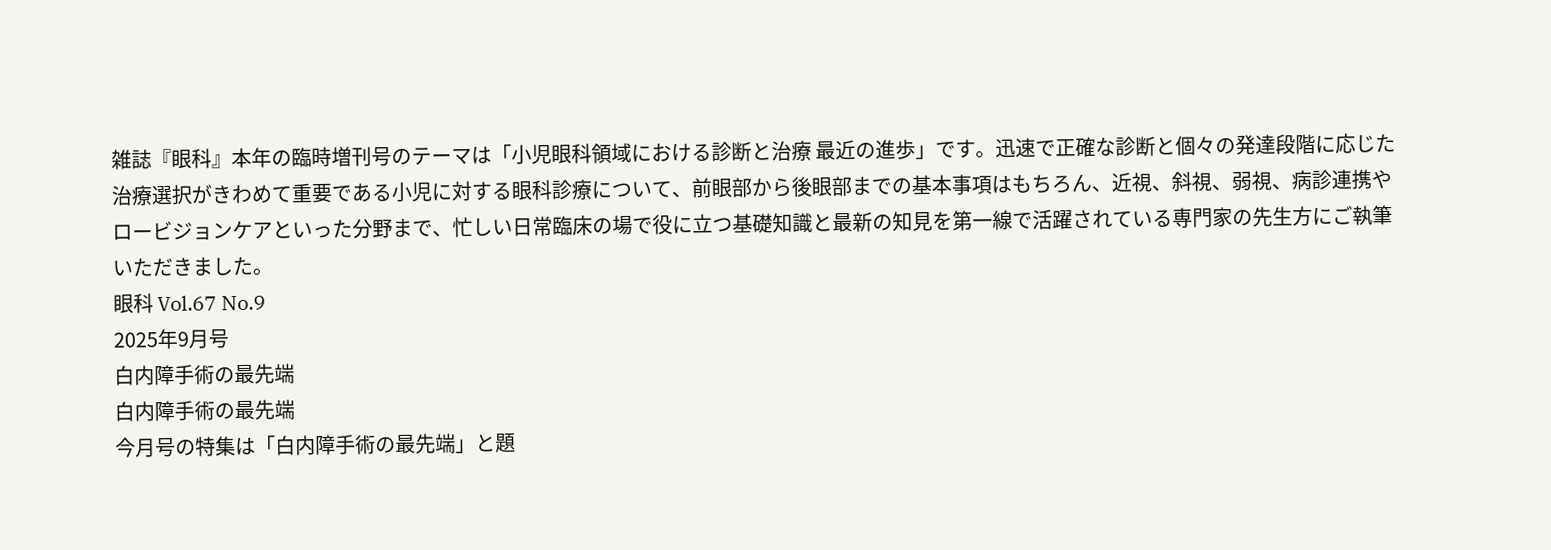雑誌『眼科』本年の臨時増刊号のテーマは「小児眼科領域における診断と治療 最近の進歩」です。迅速で正確な診断と個々の発達段階に応じた治療選択がきわめて重要である小児に対する眼科診療について、前眼部から後眼部までの基本事項はもちろん、近視、斜視、弱視、病診連携やロービジョンケアといった分野まで、忙しい日常臨床の場で役に立つ基礎知識と最新の知見を第一線で活躍されている専門家の先生方にご執筆いただきました。
眼科 Vol.67 No.9
2025年9月号
白内障手術の最先端
白内障手術の最先端
今月号の特集は「白内障手術の最先端」と題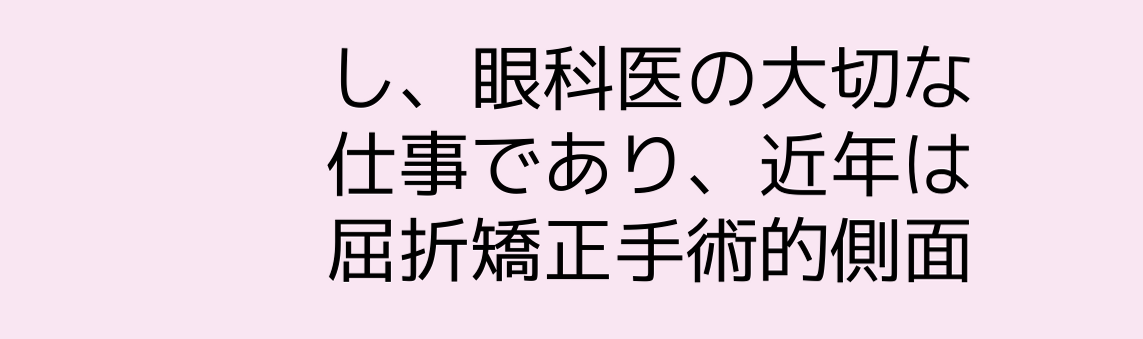し、眼科医の大切な仕事であり、近年は屈折矯正手術的側面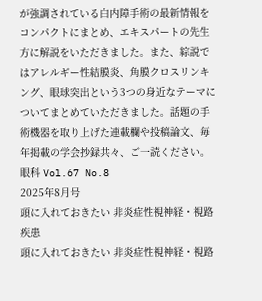が強調されている白内障手術の最新情報をコンパクトにまとめ、エキスパートの先生方に解説をいただきました。また、綜説ではアレルギー性結膜炎、角膜クロスリンキング、眼球突出という3つの身近なテーマについてまとめていただきました。話題の手術機器を取り上げた連載欄や投稿論文、毎年掲載の学会抄録共々、ご一読ください。
眼科 Vol.67 No.8
2025年8月号
頭に入れておきたい 非炎症性視神経・視路疾患
頭に入れておきたい 非炎症性視神経・視路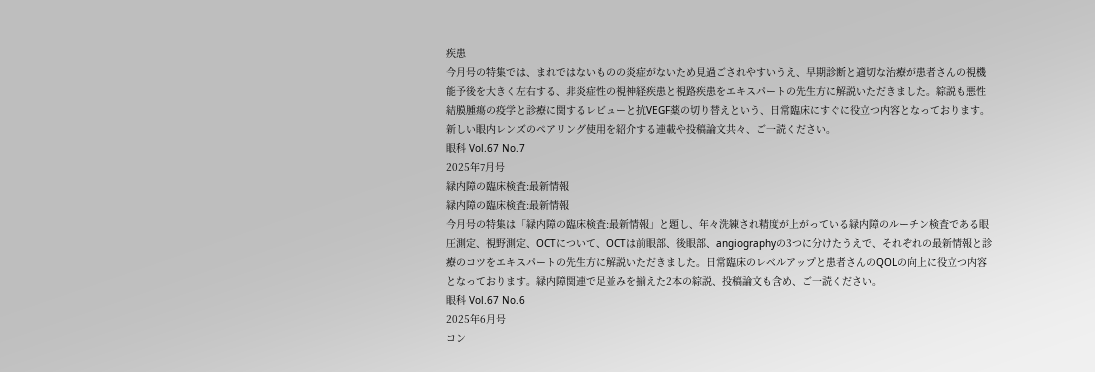疾患
今月号の特集では、まれではないものの炎症がないため見過ごされやすいうえ、早期診断と適切な治療が患者さんの視機能予後を大きく左右する、非炎症性の視神経疾患と視路疾患をエキスパートの先生方に解説いただきました。綜説も悪性結膜腫瘍の疫学と診療に関するレビューと抗VEGF薬の切り替えという、日常臨床にすぐに役立つ内容となっております。新しい眼内レンズのペアリング使用を紹介する連載や投稿論文共々、ご一読ください。
眼科 Vol.67 No.7
2025年7月号
緑内障の臨床検査:最新情報
緑内障の臨床検査:最新情報
今月号の特集は「緑内障の臨床検査:最新情報」と題し、年々洗練され精度が上がっている緑内障のルーチン検査である眼圧測定、視野測定、OCTについて、OCTは前眼部、後眼部、angiographyの3つに分けたうえで、それぞれの最新情報と診療のコツをエキスパートの先生方に解説いただきました。日常臨床のレベルアップと患者さんのQOLの向上に役立つ内容となっております。緑内障関連で足並みを揃えた2本の綜説、投稿論文も含め、ご一読ください。
眼科 Vol.67 No.6
2025年6月号
コン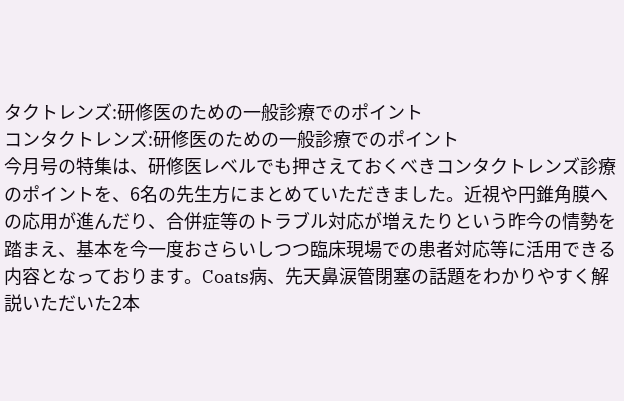タクトレンズ:研修医のための一般診療でのポイント
コンタクトレンズ:研修医のための一般診療でのポイント
今月号の特集は、研修医レベルでも押さえておくべきコンタクトレンズ診療のポイントを、6名の先生方にまとめていただきました。近視や円錐角膜への応用が進んだり、合併症等のトラブル対応が増えたりという昨今の情勢を踏まえ、基本を今一度おさらいしつつ臨床現場での患者対応等に活用できる内容となっております。Coats病、先天鼻涙管閉塞の話題をわかりやすく解説いただいた2本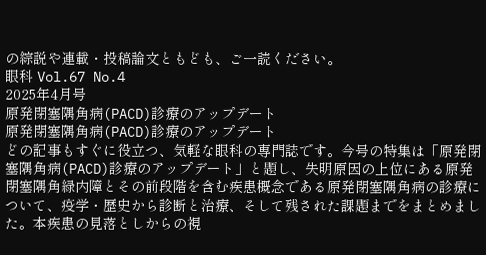の綜説や連載・投稿論文ともども、ご一読ください。
眼科 Vol.67 No.4
2025年4月号
原発閉塞隅角病(PACD)診療のアップデート
原発閉塞隅角病(PACD)診療のアップデート
どの記事もすぐに役立つ、気軽な眼科の専門誌です。今号の特集は「原発閉塞隅角病(PACD)診療のアップデート」と題し、失明原因の上位にある原発閉塞隅角緑内障とその前段階を含む疾患概念である原発閉塞隅角病の診療について、疫学・歴史から診断と治療、そして残された課題までをまとめました。本疾患の見落としからの視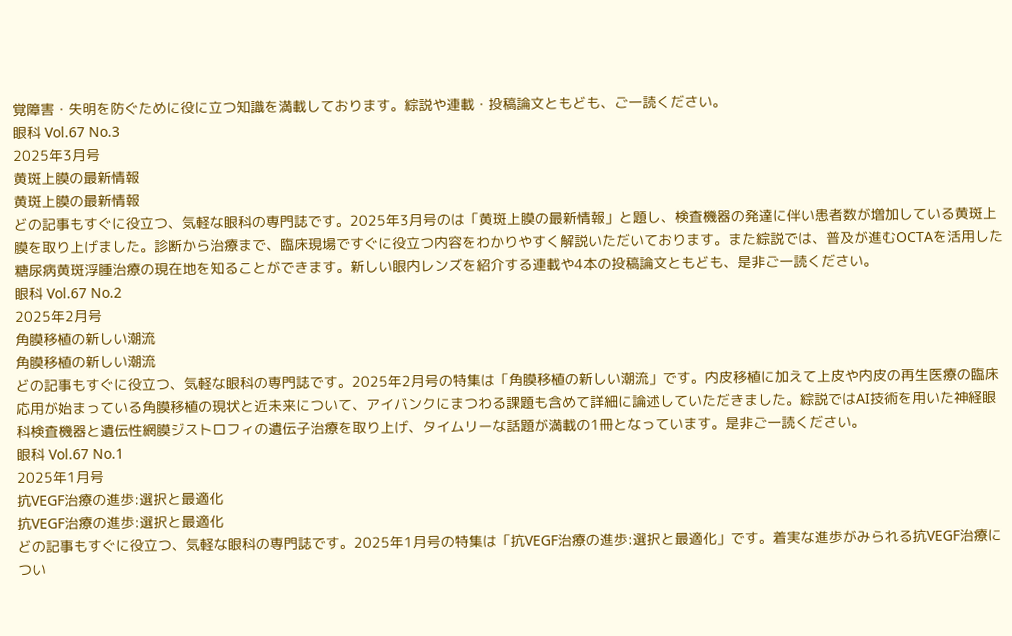覚障害・失明を防ぐために役に立つ知識を満載しております。綜説や連載・投稿論文ともども、ご一読ください。
眼科 Vol.67 No.3
2025年3月号
黄斑上膜の最新情報
黄斑上膜の最新情報
どの記事もすぐに役立つ、気軽な眼科の専門誌です。2025年3月号のは「黄斑上膜の最新情報」と題し、検査機器の発達に伴い患者数が増加している黄斑上膜を取り上げました。診断から治療まで、臨床現場ですぐに役立つ内容をわかりやすく解説いただいております。また綜説では、普及が進むOCTAを活用した糖尿病黄斑浮腫治療の現在地を知ることができます。新しい眼内レンズを紹介する連載や4本の投稿論文ともども、是非ご一読ください。
眼科 Vol.67 No.2
2025年2月号
角膜移植の新しい潮流
角膜移植の新しい潮流
どの記事もすぐに役立つ、気軽な眼科の専門誌です。2025年2月号の特集は「角膜移植の新しい潮流」です。内皮移植に加えて上皮や内皮の再生医療の臨床応用が始まっている角膜移植の現状と近未来について、アイバンクにまつわる課題も含めて詳細に論述していただきました。綜説ではAI技術を用いた神経眼科検査機器と遺伝性網膜ジストロフィの遺伝子治療を取り上げ、タイムリーな話題が満載の1冊となっています。是非ご一読ください。
眼科 Vol.67 No.1
2025年1月号
抗VEGF治療の進歩:選択と最適化
抗VEGF治療の進歩:選択と最適化
どの記事もすぐに役立つ、気軽な眼科の専門誌です。2025年1月号の特集は「抗VEGF治療の進歩:選択と最適化」です。着実な進歩がみられる抗VEGF治療につい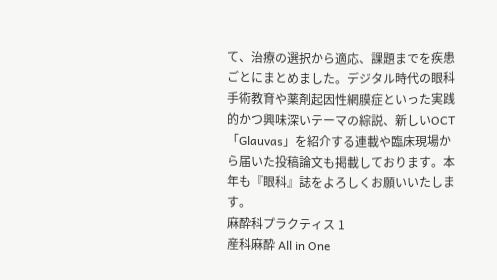て、治療の選択から適応、課題までを疾患ごとにまとめました。デジタル時代の眼科手術教育や薬剤起因性網膜症といった実践的かつ興味深いテーマの綜説、新しいOCT「Glauvas」を紹介する連載や臨床現場から届いた投稿論文も掲載しております。本年も『眼科』誌をよろしくお願いいたします。
麻酔科プラクティス 1
産科麻酔 All in One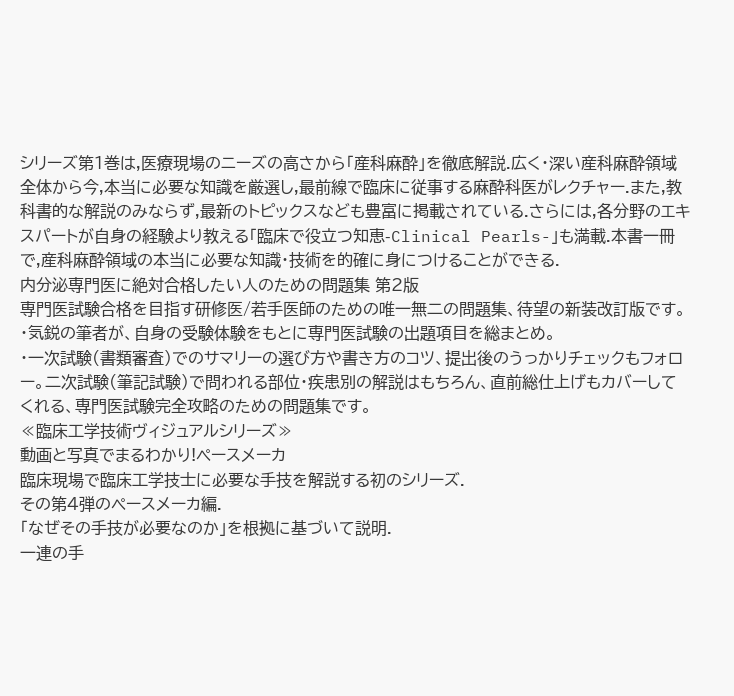シリーズ第1巻は,医療現場のニーズの高さから「産科麻酔」を徹底解説.広く・深い産科麻酔領域全体から今,本当に必要な知識を厳選し,最前線で臨床に従事する麻酔科医がレクチャー.また,教科書的な解説のみならず,最新のトピックスなども豊富に掲載されている.さらには,各分野のエキスパートが自身の経験より教える「臨床で役立つ知恵-Clinical Pearls-」も満載.本書一冊で,産科麻酔領域の本当に必要な知識・技術を的確に身につけることができる.
内分泌専門医に絶対合格したい人のための問題集 第2版
専門医試験合格を目指す研修医/若手医師のための唯一無二の問題集、待望の新装改訂版です。
・気鋭の筆者が、自身の受験体験をもとに専門医試験の出題項目を総まとめ。
・一次試験(書類審査)でのサマリーの選び方や書き方のコツ、提出後のうっかりチェックもフォロー。二次試験(筆記試験)で問われる部位・疾患別の解説はもちろん、直前総仕上げもカバーしてくれる、専門医試験完全攻略のための問題集です。
≪臨床工学技術ヴィジュアルシリーズ≫
動画と写真でまるわかり!ペースメーカ
臨床現場で臨床工学技士に必要な手技を解説する初のシリーズ.
その第4弾のペースメーカ編.
「なぜその手技が必要なのか」を根拠に基づいて説明.
一連の手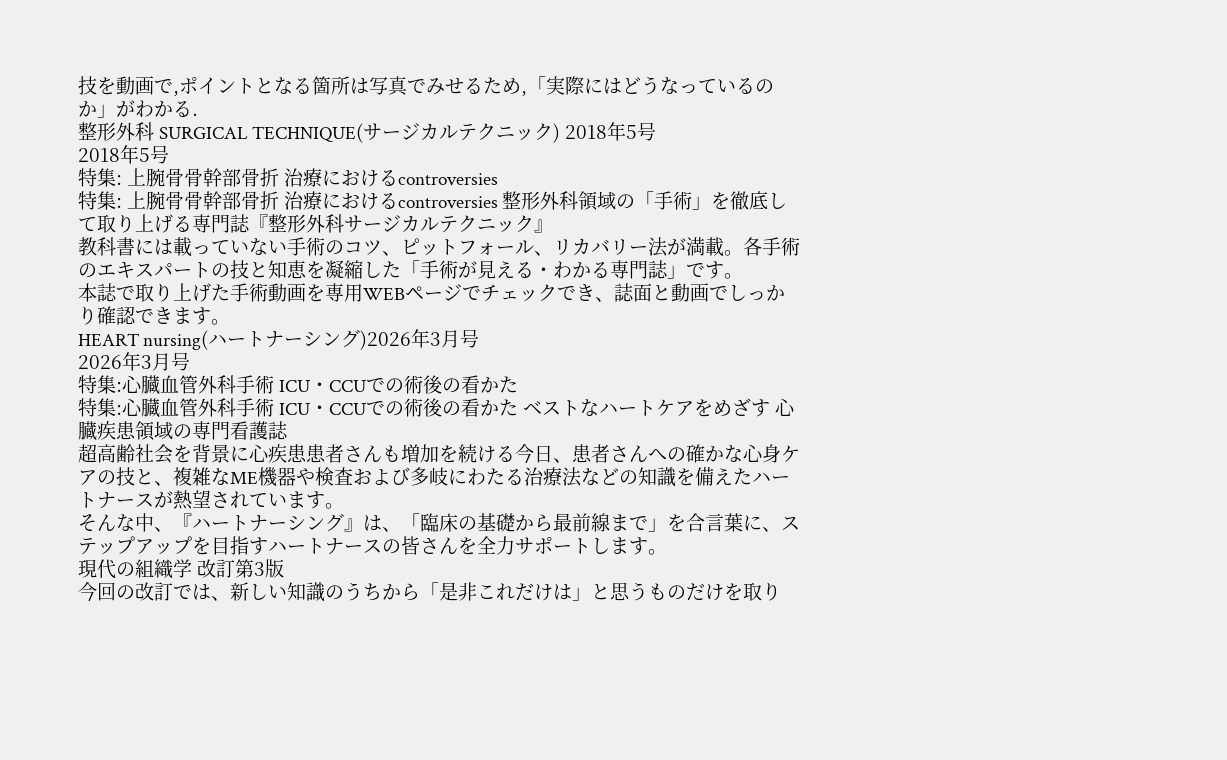技を動画で,ポイントとなる箇所は写真でみせるため,「実際にはどうなっているのか」がわかる.
整形外科 SURGICAL TECHNIQUE(サージカルテクニック) 2018年5号
2018年5号
特集: 上腕骨骨幹部骨折 治療におけるcontroversies
特集: 上腕骨骨幹部骨折 治療におけるcontroversies 整形外科領域の「手術」を徹底して取り上げる専門誌『整形外科サージカルテクニック』
教科書には載っていない手術のコツ、ピットフォール、リカバリー法が満載。各手術のエキスパートの技と知恵を凝縮した「手術が見える・わかる専門誌」です。
本誌で取り上げた手術動画を専用WEBページでチェックでき、誌面と動画でしっかり確認できます。
HEART nursing(ハートナーシング)2026年3月号
2026年3月号
特集:心臓血管外科手術 ICU・CCUでの術後の看かた
特集:心臓血管外科手術 ICU・CCUでの術後の看かた ベストなハートケアをめざす 心臓疾患領域の専門看護誌
超高齢社会を背景に心疾患患者さんも増加を続ける今日、患者さんへの確かな心身ケアの技と、複雑なME機器や検査および多岐にわたる治療法などの知識を備えたハートナースが熱望されています。
そんな中、『ハートナーシング』は、「臨床の基礎から最前線まで」を合言葉に、ステップアップを目指すハートナースの皆さんを全力サポートします。
現代の組織学 改訂第3版
今回の改訂では、新しい知識のうちから「是非これだけは」と思うものだけを取り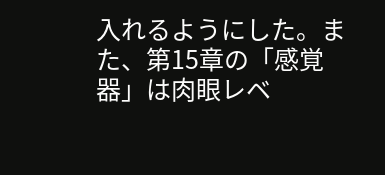入れるようにした。また、第15章の「感覚器」は肉眼レベ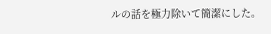ルの話を極力除いて簡潔にした。